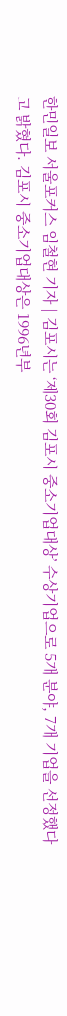한민일보 서울포커스 임철현 기자 | 김포시는 ‘제30회 김포시 중소기업대상’ 수상기업으로 5개 분야, 7개 기업을 선정했다고 밝혔다. 김포시 중소기업대상은 1996년부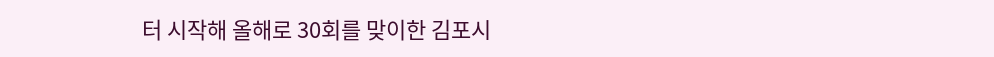터 시작해 올해로 30회를 맞이한 김포시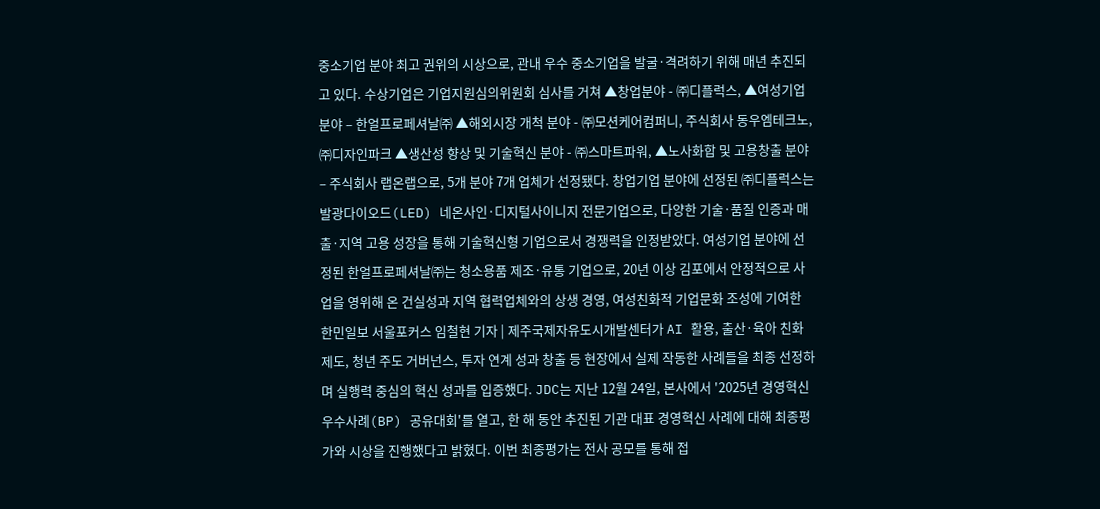중소기업 분야 최고 권위의 시상으로, 관내 우수 중소기업을 발굴·격려하기 위해 매년 추진되고 있다. 수상기업은 기업지원심의위원회 심사를 거쳐 ▲창업분야 - ㈜디플럭스, ▲여성기업 분야 – 한얼프로페셔날㈜ ▲해외시장 개척 분야 - ㈜모션케어컴퍼니, 주식회사 동우엠테크노, ㈜디자인파크 ▲생산성 향상 및 기술혁신 분야 - ㈜스마트파워, ▲노사화합 및 고용창출 분야 – 주식회사 랩온랩으로, 5개 분야 7개 업체가 선정됐다. 창업기업 분야에 선정된 ㈜디플럭스는 발광다이오드(LED) 네온사인·디지털사이니지 전문기업으로, 다양한 기술·품질 인증과 매출·지역 고용 성장을 통해 기술혁신형 기업으로서 경쟁력을 인정받았다. 여성기업 분야에 선정된 한얼프로페셔날㈜는 청소용품 제조·유통 기업으로, 20년 이상 김포에서 안정적으로 사업을 영위해 온 건실성과 지역 협력업체와의 상생 경영, 여성친화적 기업문화 조성에 기여한
한민일보 서울포커스 임철현 기자 | 제주국제자유도시개발센터가 AI 활용, 출산·육아 친화 제도, 청년 주도 거버넌스, 투자 연계 성과 창출 등 현장에서 실제 작동한 사례들을 최종 선정하며 실행력 중심의 혁신 성과를 입증했다. JDC는 지난 12월 24일, 본사에서 '2025년 경영혁신 우수사례(BP) 공유대회'를 열고, 한 해 동안 추진된 기관 대표 경영혁신 사례에 대해 최종평가와 시상을 진행했다고 밝혔다. 이번 최종평가는 전사 공모를 통해 접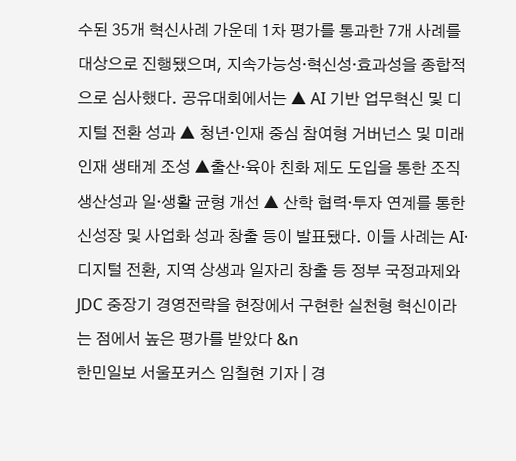수된 35개 혁신사례 가운데 1차 평가를 통과한 7개 사례를 대상으로 진행됐으며, 지속가능성·혁신성·효과성을 종합적으로 심사했다. 공유대회에서는 ▲ AI 기반 업무혁신 및 디지털 전환 성과 ▲ 청년·인재 중심 참여형 거버넌스 및 미래인재 생태계 조성 ▲출산·육아 친화 제도 도입을 통한 조직 생산성과 일·생활 균형 개선 ▲ 산학 협력·투자 연계를 통한 신성장 및 사업화 성과 창출 등이 발표됐다. 이들 사례는 AI·디지털 전환, 지역 상생과 일자리 창출 등 정부 국정과제와 JDC 중장기 경영전략을 현장에서 구현한 실천형 혁신이라는 점에서 높은 평가를 받았다 &n
한민일보 서울포커스 임철현 기자 | 경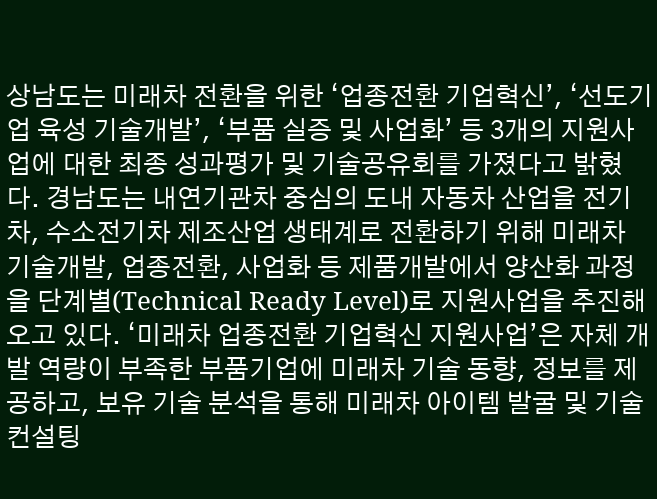상남도는 미래차 전환을 위한 ‘업종전환 기업혁신’, ‘선도기업 육성 기술개발’, ‘부품 실증 및 사업화’ 등 3개의 지원사업에 대한 최종 성과평가 및 기술공유회를 가졌다고 밝혔다. 경남도는 내연기관차 중심의 도내 자동차 산업을 전기차, 수소전기차 제조산업 생태계로 전환하기 위해 미래차 기술개발, 업종전환, 사업화 등 제품개발에서 양산화 과정을 단계별(Technical Ready Level)로 지원사업을 추진해 오고 있다. ‘미래차 업종전환 기업혁신 지원사업’은 자체 개발 역량이 부족한 부품기업에 미래차 기술 동향, 정보를 제공하고, 보유 기술 분석을 통해 미래차 아이템 발굴 및 기술 컨설팅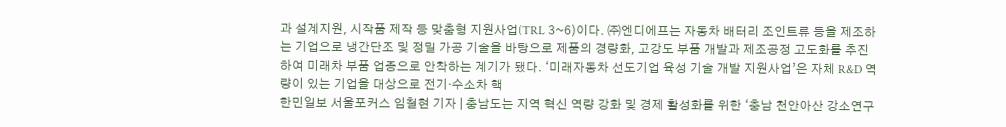과 설계지원, 시작품 제작 등 맞춤형 지원사업(TRL 3~6)이다. ㈜엔디에프는 자동차 배터리 조인트류 등을 제조하는 기업으로 냉간단조 및 정밀 가공 기술을 바탕으로 제품의 경량화, 고강도 부품 개발과 제조공정 고도화를 추진하여 미래차 부품 업종으로 안착하는 계기가 됐다. ‘미래자동차 선도기업 육성 기술 개발 지원사업’은 자체 R&D 역량이 있는 기업을 대상으로 전기·수소차 핵
한민일보 서울포커스 임철현 기자 | 충남도는 지역 혁신 역량 강화 및 경제 활성화를 위한 ‘충남 천안아산 강소연구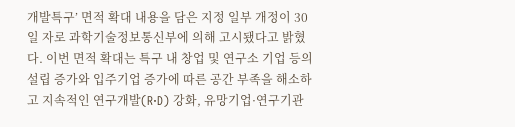개발특구’ 면적 확대 내용을 담은 지정 일부 개정이 30일 자로 과학기술정보통신부에 의해 고시됐다고 밝혔다. 이번 면적 확대는 특구 내 창업 및 연구소 기업 등의 설립 증가와 입주기업 증가에 따른 공간 부족을 해소하고 지속적인 연구개발(R·D) 강화, 유망기업·연구기관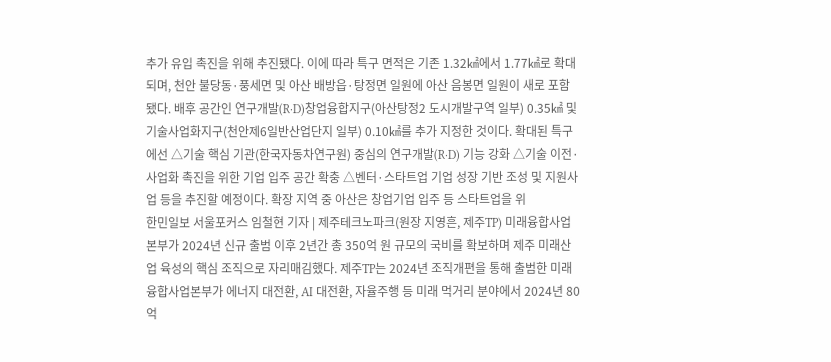추가 유입 촉진을 위해 추진됐다. 이에 따라 특구 면적은 기존 1.32㎢에서 1.77㎢로 확대되며, 천안 불당동·풍세면 및 아산 배방읍·탕정면 일원에 아산 음봉면 일원이 새로 포함됐다. 배후 공간인 연구개발(R·D)창업융합지구(아산탕정2 도시개발구역 일부) 0.35㎢ 및 기술사업화지구(천안제6일반산업단지 일부) 0.10㎢를 추가 지정한 것이다. 확대된 특구에선 △기술 핵심 기관(한국자동차연구원) 중심의 연구개발(R·D) 기능 강화 △기술 이전·사업화 촉진을 위한 기업 입주 공간 확충 △벤터·스타트업 기업 성장 기반 조성 및 지원사업 등을 추진할 예정이다. 확장 지역 중 아산은 창업기업 입주 등 스타트업을 위
한민일보 서울포커스 임철현 기자 | 제주테크노파크(원장 지영흔, 제주TP) 미래융합사업본부가 2024년 신규 출범 이후 2년간 총 350억 원 규모의 국비를 확보하며 제주 미래산업 육성의 핵심 조직으로 자리매김했다. 제주TP는 2024년 조직개편을 통해 출범한 미래융합사업본부가 에너지 대전환, AI 대전환, 자율주행 등 미래 먹거리 분야에서 2024년 80억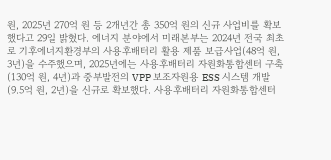원, 2025년 270억 원 등 2개년간 총 350억 원의 신규 사업비를 확보했다고 29일 밝혔다. 에너지 분야에서 미래본부는 2024년 전국 최초로 기후에너지환경부의 사용후배터리 활용 제품 보급사업(48억 원, 3년)을 수주했으며, 2025년에는 사용후배터리 자원화통합센터 구축(130억 원, 4년)과 중부발전의 VPP 보조자원용 ESS 시스템 개발(9.5억 원, 2년)을 신규로 확보했다. 사용후배터리 자원화통합센터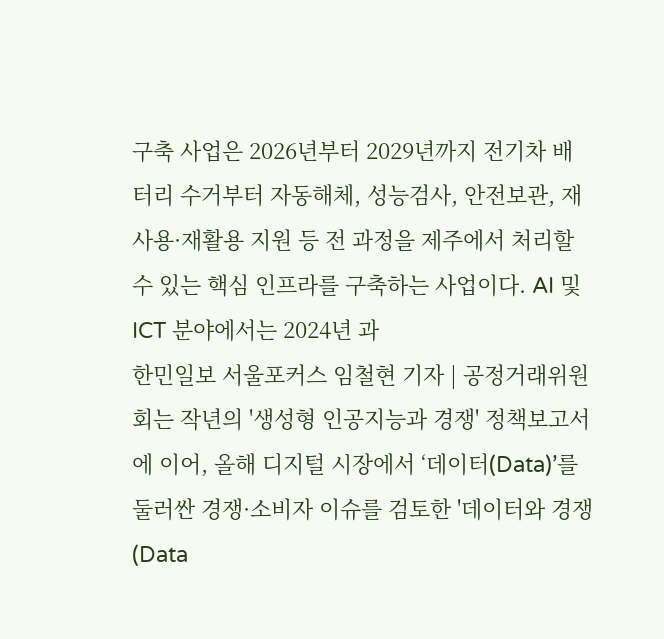구축 사업은 2026년부터 2029년까지 전기차 배터리 수거부터 자동해체, 성능검사, 안전보관, 재사용·재활용 지원 등 전 과정을 제주에서 처리할 수 있는 핵심 인프라를 구축하는 사업이다. AI 및 ICT 분야에서는 2024년 과
한민일보 서울포커스 임철현 기자 | 공정거래위원회는 작년의 '생성형 인공지능과 경쟁' 정책보고서에 이어, 올해 디지털 시장에서 ‘데이터(Data)’를 둘러싼 경쟁·소비자 이슈를 검토한 '데이터와 경쟁(Data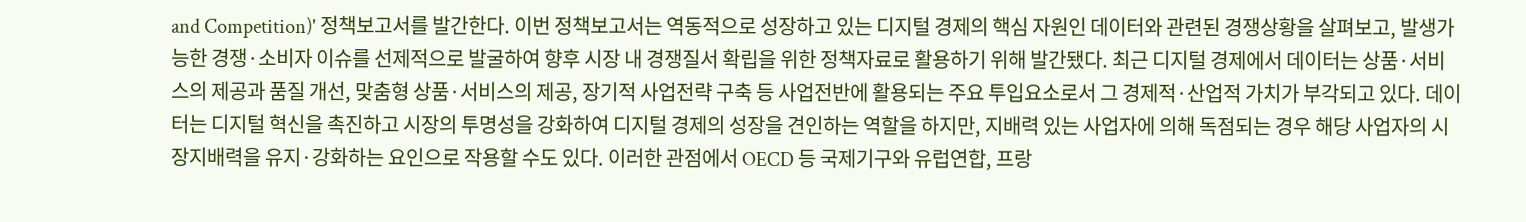and Competition)' 정책보고서를 발간한다. 이번 정책보고서는 역동적으로 성장하고 있는 디지털 경제의 핵심 자원인 데이터와 관련된 경쟁상황을 살펴보고, 발생가능한 경쟁·소비자 이슈를 선제적으로 발굴하여 향후 시장 내 경쟁질서 확립을 위한 정책자료로 활용하기 위해 발간됐다. 최근 디지털 경제에서 데이터는 상품·서비스의 제공과 품질 개선, 맞춤형 상품·서비스의 제공, 장기적 사업전략 구축 등 사업전반에 활용되는 주요 투입요소로서 그 경제적·산업적 가치가 부각되고 있다. 데이터는 디지털 혁신을 촉진하고 시장의 투명성을 강화하여 디지털 경제의 성장을 견인하는 역할을 하지만, 지배력 있는 사업자에 의해 독점되는 경우 해당 사업자의 시장지배력을 유지·강화하는 요인으로 작용할 수도 있다. 이러한 관점에서 OECD 등 국제기구와 유럽연합, 프랑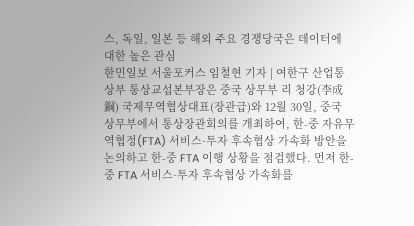스, 독일, 일본 등 해외 주요 경쟁당국은 데이터에 대한 높은 관심
한민일보 서울포커스 임철현 기자 | 여한구 산업통상부 통상교섭본부장은 중국 상무부 리 청강(李成鋼) 국제무역협상대표(장관급)와 12월 30일, 중국 상무부에서 통상장관회의를 개최하여, 한-중 자유무역협정(FTA) 서비스·투자 후속협상 가속화 방안을 논의하고 한-중 FTA 이행 상황을 점검했다. 먼저 한-중 FTA 서비스·투자 후속협상 가속화를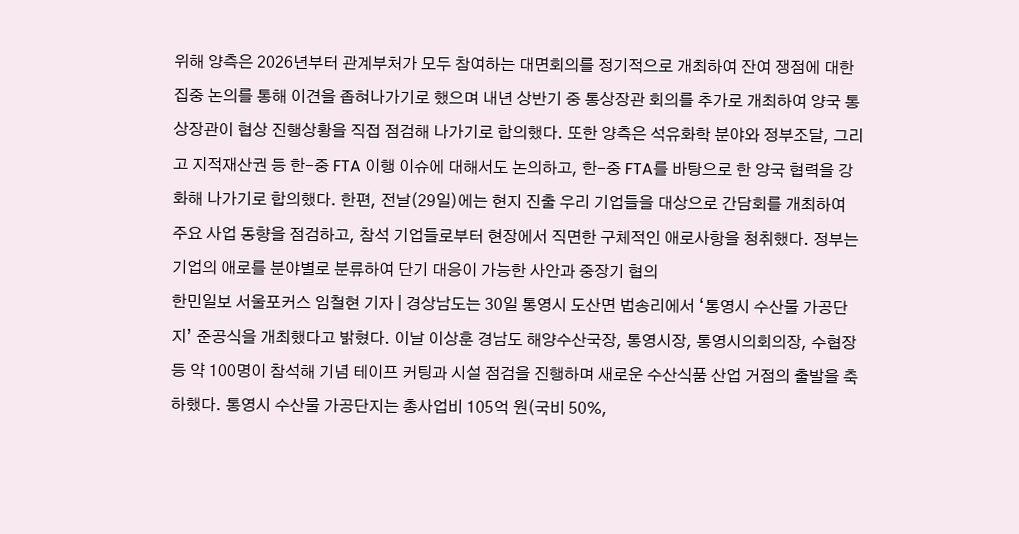위해 양측은 2026년부터 관계부처가 모두 참여하는 대면회의를 정기적으로 개최하여 잔여 쟁점에 대한 집중 논의를 통해 이견을 좁혀나가기로 했으며 내년 상반기 중 통상장관 회의를 추가로 개최하여 양국 통상장관이 협상 진행상황을 직접 점검해 나가기로 합의했다. 또한 양측은 석유화학 분야와 정부조달, 그리고 지적재산권 등 한-중 FTA 이행 이슈에 대해서도 논의하고, 한-중 FTA를 바탕으로 한 양국 협력을 강화해 나가기로 합의했다. 한편, 전날(29일)에는 현지 진출 우리 기업들을 대상으로 간담회를 개최하여 주요 사업 동향을 점검하고, 참석 기업들로부터 현장에서 직면한 구체적인 애로사항을 청취했다. 정부는 기업의 애로를 분야별로 분류하여 단기 대응이 가능한 사안과 중장기 협의
한민일보 서울포커스 임철현 기자 | 경상남도는 30일 통영시 도산면 법송리에서 ‘통영시 수산물 가공단지’ 준공식을 개최했다고 밝혔다. 이날 이상훈 경남도 해양수산국장, 통영시장, 통영시의회의장, 수협장 등 약 100명이 참석해 기념 테이프 커팅과 시설 점검을 진행하며 새로운 수산식품 산업 거점의 출발을 축하했다. 통영시 수산물 가공단지는 총사업비 105억 원(국비 50%,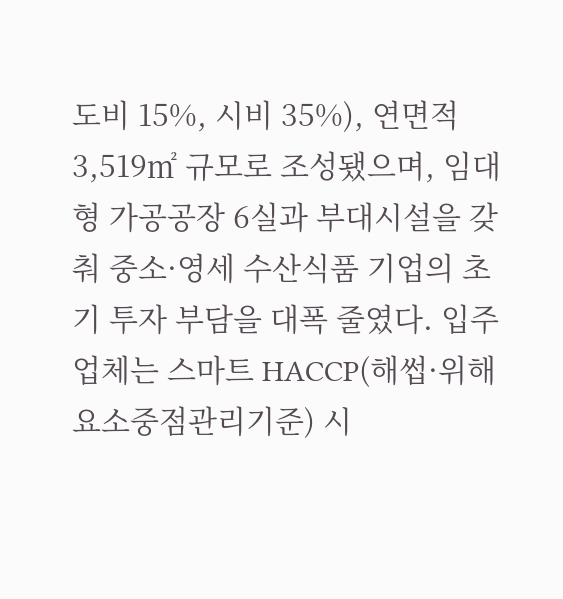도비 15%, 시비 35%), 연면적 3,519㎡ 규모로 조성됐으며, 임대형 가공공장 6실과 부대시설을 갖춰 중소·영세 수산식품 기업의 초기 투자 부담을 대폭 줄였다. 입주업체는 스마트 HACCP(해썹·위해요소중점관리기준) 시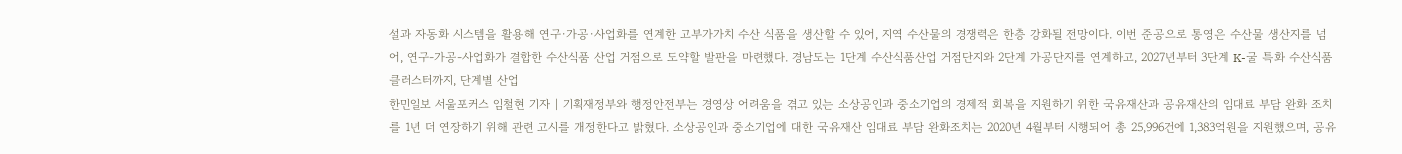설과 자동화 시스템을 활용해 연구·가공·사업화를 연계한 고부가가치 수산 식품을 생산할 수 있어, 지역 수산물의 경쟁력은 한층 강화될 전망이다. 이번 준공으로 통영은 수산물 생산지를 넘어, 연구-가공-사업화가 결합한 수산식품 산업 거점으로 도약할 발판을 마련했다. 경남도는 1단계 수산식품산업 거점단지와 2단계 가공단지를 연계하고, 2027년부터 3단계 K-굴 특화 수산식품 클러스터까지, 단계별 산업
한민일보 서울포커스 임철현 기자 | 기획재정부와 행정안전부는 경영상 어려움을 겪고 있는 소상공인과 중소기업의 경제적 회복을 지원하기 위한 국유재산과 공유재산의 임대료 부담 완화 조치를 1년 더 연장하기 위해 관련 고시를 개정한다고 밝혔다. 소상공인과 중소기업에 대한 국유재산 임대료 부담 완화조치는 2020년 4월부터 시행되어 총 25,996건에 1,383억원을 지원했으며, 공유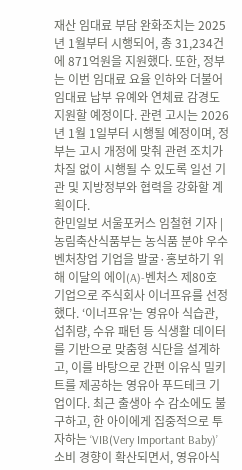재산 임대료 부담 완화조치는 2025년 1월부터 시행되어, 총 31,234건에 871억원을 지원했다. 또한, 정부는 이번 임대료 요율 인하와 더불어 임대료 납부 유예와 연체료 감경도 지원할 예정이다. 관련 고시는 2026년 1월 1일부터 시행될 예정이며, 정부는 고시 개정에 맞춰 관련 조치가 차질 없이 시행될 수 있도록 일선 기관 및 지방정부와 협력을 강화할 계획이다.
한민일보 서울포커스 임철현 기자 | 농림축산식품부는 농식품 분야 우수 벤처창업 기업을 발굴·홍보하기 위해 이달의 에이(A)-벤처스 제80호 기업으로 주식회사 이너프유를 선정했다. ‘이너프유’는 영유아 식습관, 섭취량, 수유 패턴 등 식생활 데이터를 기반으로 맞춤형 식단을 설계하고, 이를 바탕으로 간편 이유식 밀키트를 제공하는 영유아 푸드테크 기업이다. 최근 출생아 수 감소에도 불구하고, 한 아이에게 집중적으로 투자하는 ‘VIB(Very Important Baby)’ 소비 경향이 확산되면서, 영유아식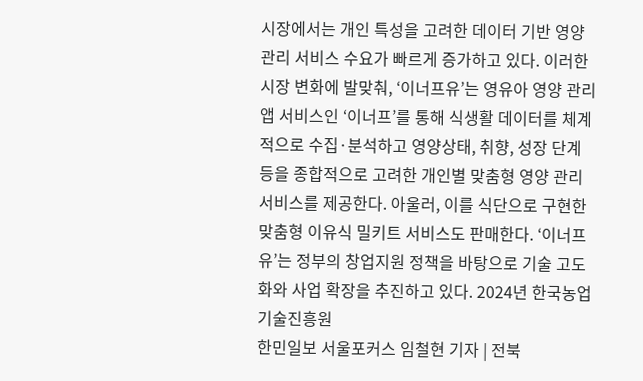시장에서는 개인 특성을 고려한 데이터 기반 영양 관리 서비스 수요가 빠르게 증가하고 있다. 이러한 시장 변화에 발맞춰, ‘이너프유’는 영유아 영양 관리 앱 서비스인 ‘이너프’를 통해 식생활 데이터를 체계적으로 수집·분석하고 영양상태, 취향, 성장 단계 등을 종합적으로 고려한 개인별 맞춤형 영양 관리 서비스를 제공한다. 아울러, 이를 식단으로 구현한 맞춤형 이유식 밀키트 서비스도 판매한다. ‘이너프유’는 정부의 창업지원 정책을 바탕으로 기술 고도화와 사업 확장을 추진하고 있다. 2024년 한국농업기술진흥원
한민일보 서울포커스 임철현 기자 | 전북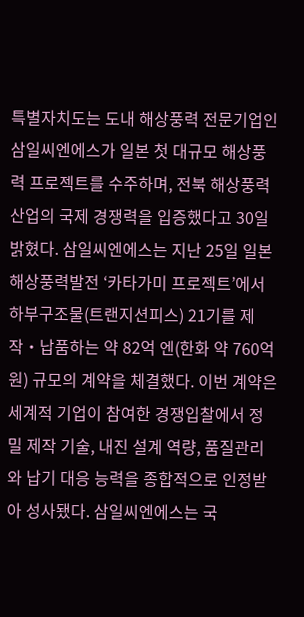특별자치도는 도내 해상풍력 전문기업인 삼일씨엔에스가 일본 첫 대규모 해상풍력 프로젝트를 수주하며, 전북 해상풍력 산업의 국제 경쟁력을 입증했다고 30일 밝혔다. 삼일씨엔에스는 지난 25일 일본 해상풍력발전 ‘카타가미 프로젝트’에서 하부구조물(트랜지션피스) 21기를 제작・납품하는 약 82억 엔(한화 약 760억 원) 규모의 계약을 체결했다. 이번 계약은 세계적 기업이 참여한 경쟁입찰에서 정밀 제작 기술, 내진 설계 역량, 품질관리와 납기 대응 능력을 종합적으로 인정받아 성사됐다. 삼일씨엔에스는 국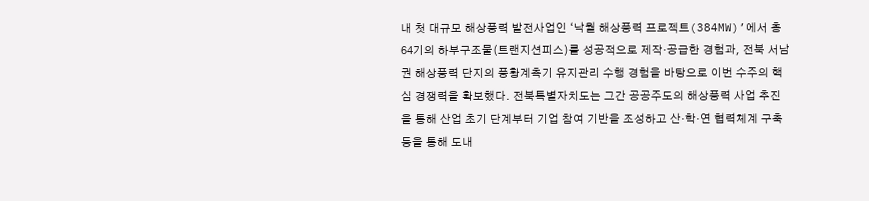내 첫 대규모 해상풍력 발전사업인 ‘낙월 해상풍력 프로젝트(384MW)’에서 총 64기의 하부구조물(트랜지션피스)를 성공적으로 제작·공급한 경험과, 전북 서남권 해상풍력 단지의 풍황계측기 유지관리 수행 경험을 바탕으로 이번 수주의 핵심 경쟁력을 확보했다. 전북특별자치도는 그간 공공주도의 해상풍력 사업 추진을 통해 산업 초기 단계부터 기업 참여 기반을 조성하고 산·학·연 협력체계 구축 등을 통해 도내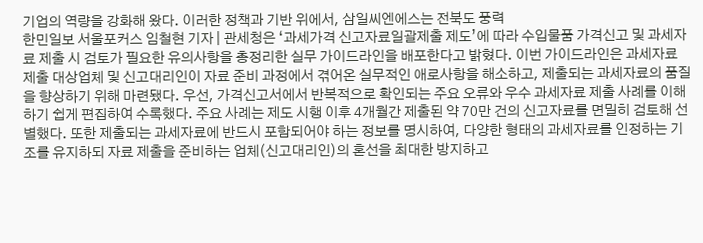기업의 역량을 강화해 왔다. 이러한 정책과 기반 위에서, 삼일씨엔에스는 전북도 풍력
한민일보 서울포커스 임철현 기자 | 관세청은 ‘과세가격 신고자료일괄제출 제도’에 따라 수입물품 가격신고 및 과세자료 제출 시 검토가 필요한 유의사항을 총정리한 실무 가이드라인을 배포한다고 밝혔다. 이번 가이드라인은 과세자료 제출 대상업체 및 신고대리인이 자료 준비 과정에서 겪어온 실무적인 애로사항을 해소하고, 제출되는 과세자료의 품질을 향상하기 위해 마련됐다. 우선, 가격신고서에서 반복적으로 확인되는 주요 오류와 우수 과세자료 제출 사례를 이해하기 쉽게 편집하여 수록했다. 주요 사례는 제도 시행 이후 4개월간 제출된 약 70만 건의 신고자료를 면밀히 검토해 선별했다. 또한 제출되는 과세자료에 반드시 포함되어야 하는 정보를 명시하여, 다양한 형태의 과세자료를 인정하는 기조를 유지하되 자료 제출을 준비하는 업체(신고대리인)의 혼선을 최대한 방지하고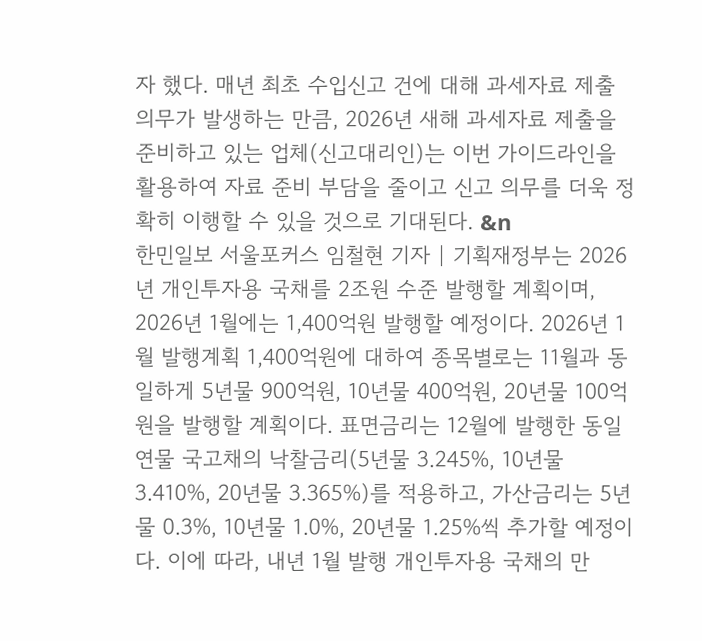자 했다. 매년 최초 수입신고 건에 대해 과세자료 제출 의무가 발생하는 만큼, 2026년 새해 과세자료 제출을 준비하고 있는 업체(신고대리인)는 이번 가이드라인을 활용하여 자료 준비 부담을 줄이고 신고 의무를 더욱 정확히 이행할 수 있을 것으로 기대된다. &n
한민일보 서울포커스 임철현 기자 | 기획재정부는 2026년 개인투자용 국채를 2조원 수준 발행할 계획이며, 2026년 1월에는 1,400억원 발행할 예정이다. 2026년 1월 발행계획 1,400억원에 대하여 종목별로는 11월과 동일하게 5년물 900억원, 10년물 400억원, 20년물 100억원을 발행할 계획이다. 표면금리는 12월에 발행한 동일 연물 국고채의 낙찰금리(5년물 3.245%, 10년물 3.410%, 20년물 3.365%)를 적용하고, 가산금리는 5년물 0.3%, 10년물 1.0%, 20년물 1.25%씩 추가할 예정이다. 이에 따라, 내년 1월 발행 개인투자용 국채의 만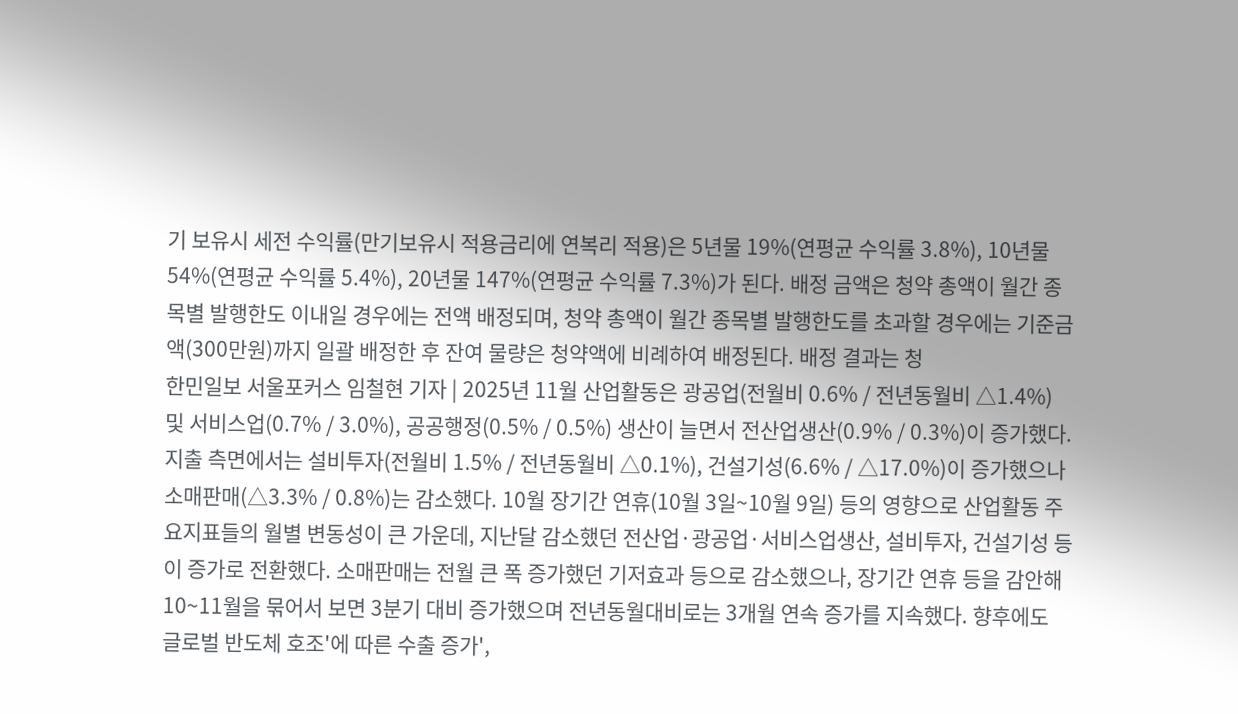기 보유시 세전 수익률(만기보유시 적용금리에 연복리 적용)은 5년물 19%(연평균 수익률 3.8%), 10년물 54%(연평균 수익률 5.4%), 20년물 147%(연평균 수익률 7.3%)가 된다. 배정 금액은 청약 총액이 월간 종목별 발행한도 이내일 경우에는 전액 배정되며, 청약 총액이 월간 종목별 발행한도를 초과할 경우에는 기준금액(300만원)까지 일괄 배정한 후 잔여 물량은 청약액에 비례하여 배정된다. 배정 결과는 청
한민일보 서울포커스 임철현 기자 | 2025년 11월 산업활동은 광공업(전월비 0.6% / 전년동월비 △1.4%) 및 서비스업(0.7% / 3.0%), 공공행정(0.5% / 0.5%) 생산이 늘면서 전산업생산(0.9% / 0.3%)이 증가했다. 지출 측면에서는 설비투자(전월비 1.5% / 전년동월비 △0.1%), 건설기성(6.6% / △17.0%)이 증가했으나 소매판매(△3.3% / 0.8%)는 감소했다. 10월 장기간 연휴(10월 3일~10월 9일) 등의 영향으로 산업활동 주요지표들의 월별 변동성이 큰 가운데, 지난달 감소했던 전산업·광공업·서비스업생산, 설비투자, 건설기성 등이 증가로 전환했다. 소매판매는 전월 큰 폭 증가했던 기저효과 등으로 감소했으나, 장기간 연휴 등을 감안해 10~11월을 묶어서 보면 3분기 대비 증가했으며 전년동월대비로는 3개월 연속 증가를 지속했다. 향후에도 글로벌 반도체 호조'에 따른 수출 증가',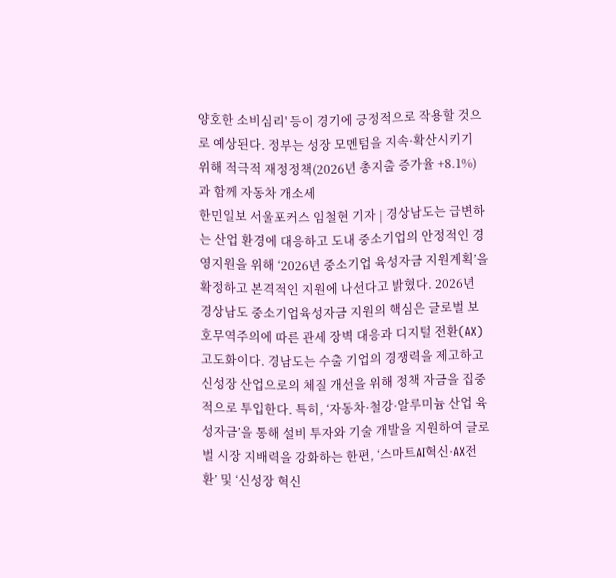양호한 소비심리' 등이 경기에 긍정적으로 작용할 것으로 예상된다. 정부는 성장 모멘텀을 지속·확산시키기 위해 적극적 재정정책(2026년 총지출 증가율 +8.1%)과 함께 자동차 개소세
한민일보 서울포커스 임철현 기자 | 경상남도는 급변하는 산업 환경에 대응하고 도내 중소기업의 안정적인 경영지원을 위해 ‘2026년 중소기업 육성자금 지원계획’을 확정하고 본격적인 지원에 나선다고 밝혔다. 2026년 경상남도 중소기업육성자금 지원의 핵심은 글로벌 보호무역주의에 따른 관세 장벽 대응과 디지털 전환(AX) 고도화이다. 경남도는 수출 기업의 경쟁력을 제고하고 신성장 산업으로의 체질 개선을 위해 정책 자금을 집중적으로 투입한다. 특히, ‘자동차·철강·알루미늄 산업 육성자금’을 통해 설비 투자와 기술 개발을 지원하여 글로벌 시장 지배력을 강화하는 한편, ‘스마트AI혁신·AX전환’ 및 ‘신성장 혁신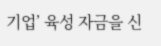기업’ 육성 자금을 신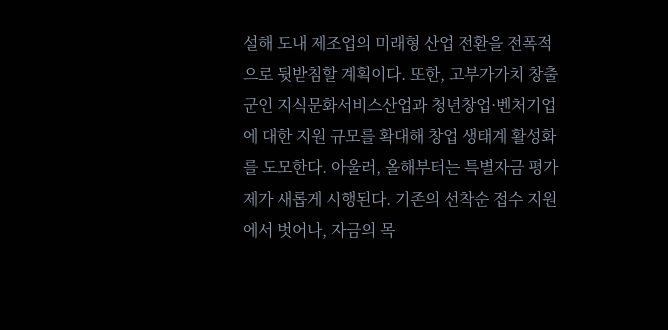설해 도내 제조업의 미래형 산업 전환을 전폭적으로 뒷받침할 계획이다. 또한, 고부가가치 창출군인 지식문화서비스산업과 청년창업·벤처기업에 대한 지원 규모를 확대해 창업 생태계 활성화를 도모한다. 아울러, 올해부터는 특별자금 평가제가 새롭게 시행된다. 기존의 선착순 접수 지원에서 벗어나, 자금의 목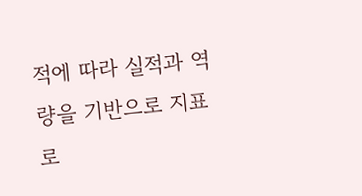적에 따라 실적과 역량을 기반으로 지표로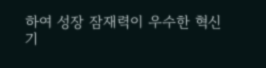하여 성장 잠재력이 우수한 혁신 기